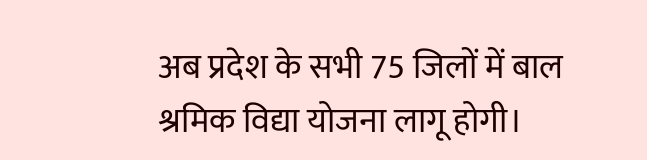अब प्रदेश के सभी 75 जिलों में बाल श्रमिक विद्या योजना लागू होगी।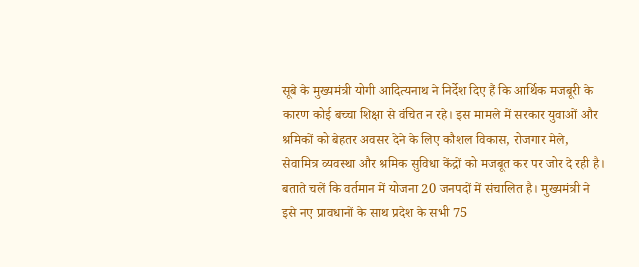सूबे के मुख्यमंत्री योगी आदित्यनाथ ने निर्देश दिए हैं कि आर्थिक मजबूरी के कारण कोई बच्चा शिक्षा से वंचित न रहे। इस मामले में सरकार युवाओं और श्रमिकों को बेहतर अवसर देने के लिए कौशल विकास, रोजगार मेले, सेवामित्र व्यवस्था और श्रमिक सुविधा केंद्रों को मजबूत कर पर जोर दे रही है।
बताते चलें कि वर्तमान में योजना 20 जनपदों में संचालित है। मुख्यमंत्री ने इसे नए प्रावधानों के साथ प्रदेश के सभी 75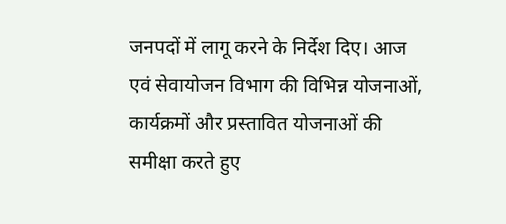जनपदों में लागू करने के निर्देश दिए। आज एवं सेवायोजन विभाग की विभिन्न योजनाओं, कार्यक्रमों और प्रस्तावित योजनाओं की समीक्षा करते हुए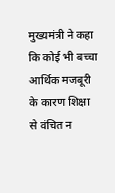मुख्यमंत्री ने कहा कि कोई भी बच्चा आर्थिक मजबूरी के कारण शिक्षा से वंचित न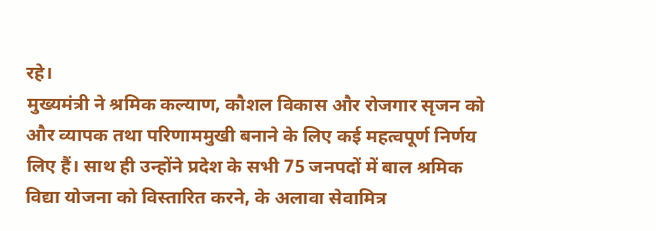रहे।
मुख्यमंत्री ने श्रमिक कल्याण, कौशल विकास और रोजगार सृजन को और व्यापक तथा परिणाममुखी बनाने के लिए कई महत्वपूर्ण निर्णय लिए हैं। साथ ही उन्होंने प्रदेश के सभी 75 जनपदों में बाल श्रमिक विद्या योजना को विस्तारित करने, के अलावा सेवामित्र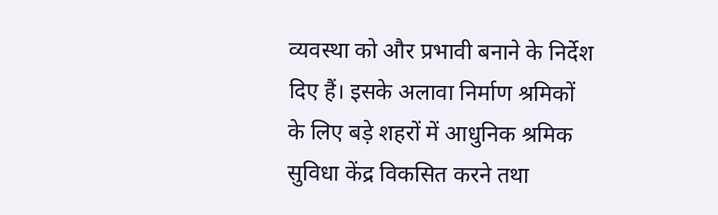व्यवस्था को और प्रभावी बनाने के निर्देश दिए हैं। इसके अलावा निर्माण श्रमिकों के लिए बड़े शहरों में आधुनिक श्रमिक सुविधा केंद्र विकसित करने तथा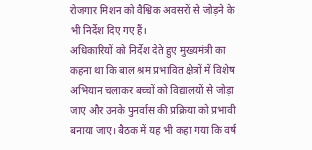रोजगार मिशन को वैश्विक अवसरों से जोड़ने के भी निर्देश दिए गए हैं।
अधिकारियों को निर्देश देते हुए मुख्यमंत्री का कहना था कि बाल श्रम प्रभावित क्षेत्रों में विशेष अभियान चलाकर बच्चों को विद्यालयों से जोड़ा जाए और उनके पुनर्वास की प्रक्रिया को प्रभावी बनाया जाए। बैठक में यह भी कहा गया कि वर्ष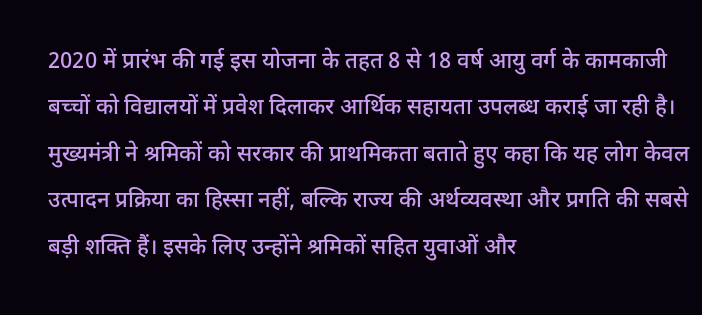2020 में प्रारंभ की गई इस योजना के तहत 8 से 18 वर्ष आयु वर्ग के कामकाजी बच्चों को विद्यालयों में प्रवेश दिलाकर आर्थिक सहायता उपलब्ध कराई जा रही है।
मुख्यमंत्री ने श्रमिकों को सरकार की प्राथमिकता बताते हुए कहा कि यह लोग केवल उत्पादन प्रक्रिया का हिस्सा नहीं, बल्कि राज्य की अर्थव्यवस्था और प्रगति की सबसे बड़ी शक्ति हैं। इसके लिए उन्होंने श्रमिकों सहित युवाओं और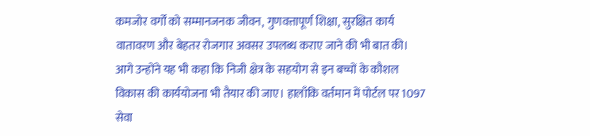कमजोर वर्गों को सम्मानजनक जीवन, गुणवत्तापूर्ण शिक्षा, सुरक्षित कार्य वातावरण और बेहतर रोजगार अवसर उपलब्ध कराए जाने की भी बात की।
आगे उन्होंने यह भी कहा कि निजी क्षेत्र के सहयोग से इन बच्चों के कौशल विकास की कार्ययोजना भी तैयार की जाए। हालाँकि वर्तमान में पोर्टल पर 1097 सेवा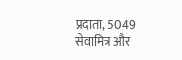प्रदाता, 5049 सेवामित्र और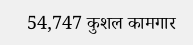54,747 कुशल कामगार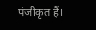पंजीकृत हैं।